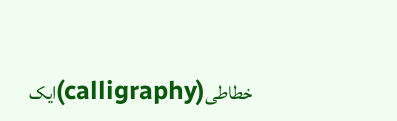خطاطی(calligraphy)ایک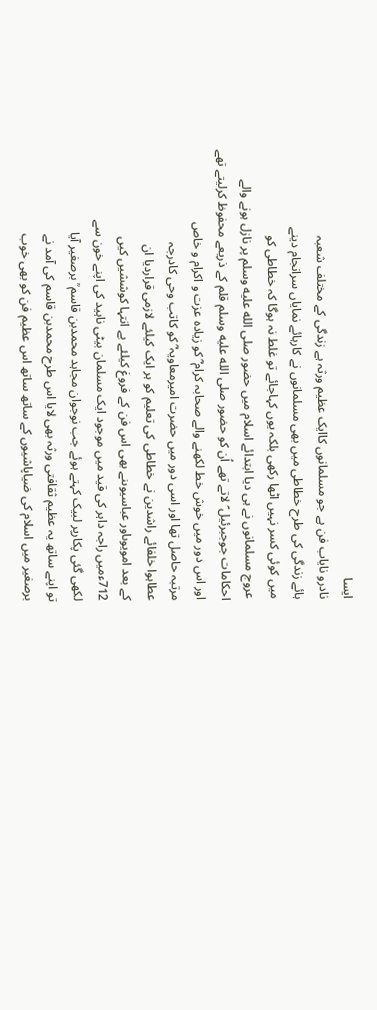ایسا
نادرو نایاب فن ہے جو مسلمانوں کاایک عظیم ورثہ ہے زندگی کے مختلف شعبہ
ہائے زندگی کی طرح خطاطی میں بھی مسلمانوں نے کارہائے نمایاں سرانجام دینے
میں کوئی کسر نہیں اٹھا رکھی بلکہ یوں کہاجائے تو غلط نہ ہوگا کہ خطاطی کو
عروج مسلمانوں نے ہی دیا ابتدائے اسلام میں حضور صلى الله عليه وسلم پر نازل ہونے والے
احکامات جوجبرئیل ؑ لاتے تھے اُن کو حضور صلى الله عليه وسلم قلم کے ذریعے محفوظ کرلیتے تھے
اور اس دور میں خوش خط لکھنے والے صحابہ کرام ؓ کو زیادہ عزت و اکرام و خاص
مرتبہ حاصل تھا اور اسی دور میں حضرت امیرمعاویہ ؓ کو کاتب وحی کادرجہ
عطاہوا خلفائے راشدین نے خطاطی کی تعلیم کو ہر ایک کیلئے لازمی قراردیا ان
کے بعد امویوںاور عباسیوںنے بھی اس فن کے فروغ کیلئے بے انتہا کوششیں کیں
712ءمیں راجہ داہر کی قید میں موجود ایک مسلمان بیٹی ناہید کی اپنے خون سے
لکھی گئی پکارپر لبیک کہتے ہوئے جب نوجوان مجاہد محمدبن قاسم ؒ برصغیر آیا
تو اپنے ساتھ یہ عظیم ثقافتی ورثہ بھی لایا اس طرح محمدبن قاسم کی آمد نے
برصغیر میں اسلام کی ضیاپاشیوں کے ساتھ ساتھ اس عظیم فن کو بھی خوب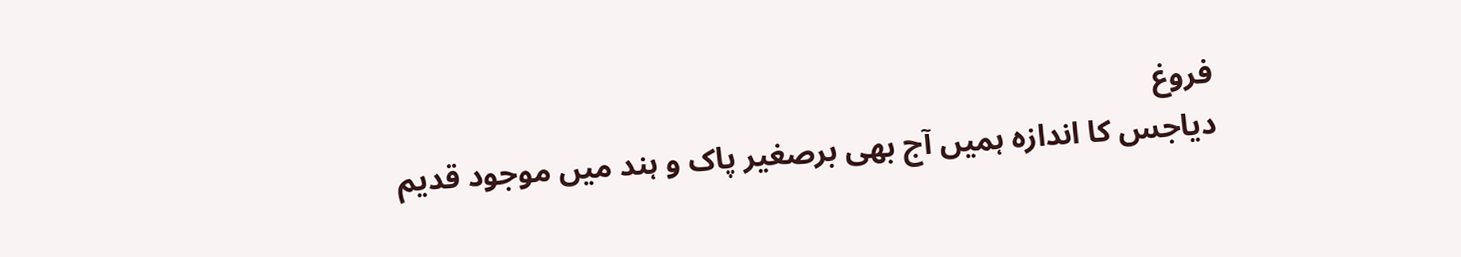فروغ
دیاجس کا اندازہ ہمیں آج بھی برصغیر پاک و ہند میں موجود قدیم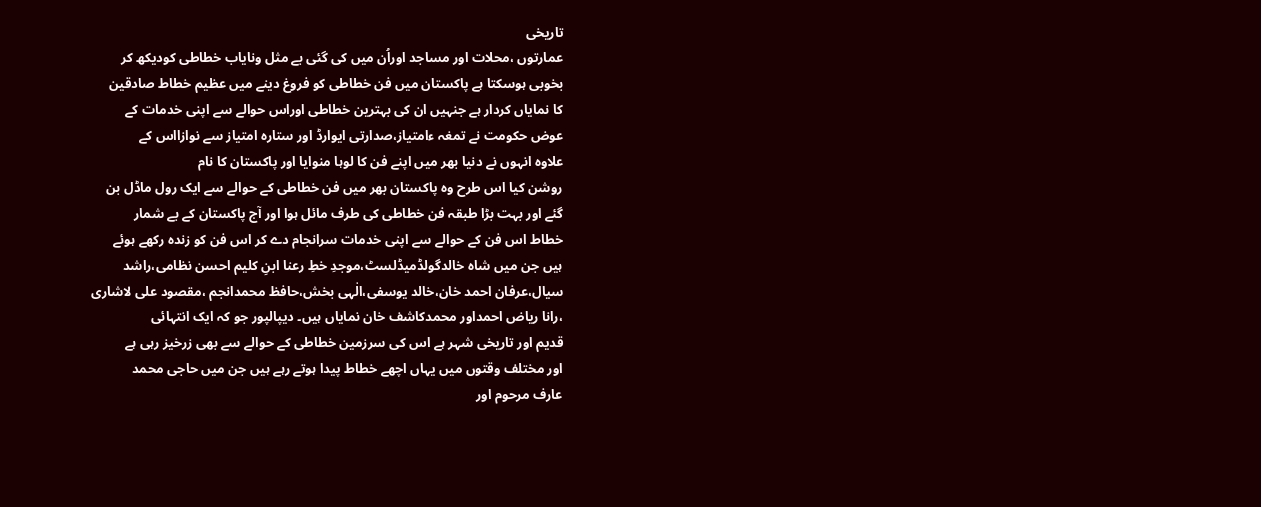تاریخی
عمارتوں ،محلات اور مساجد اوراُن میں کی گئی بے مثل ونایاب خطاطی کودیکھ کر
بخوبی ہوسکتا ہے پاکستان میں فن خطاطی کو فروغ دینے میں عظیم خطاط صادقین
کا نمایاں کردار ہے جنہیں ان کی بہترین خطاطی اوراس حوالے سے اپنی خدمات کے
عوض حکومت نے تمغہ ءامتیاز،صدارتی ایوارڈ اور ستارہ امتیاز سے نوازااس کے
علاوہ انہوں نے دنیا بھر میں اپنے فن کا لوہا منوایا اور پاکستان کا نام
روشن کیا اس طرح وہ پاکستان بھر میں فن خطاطی کے حوالے سے ایک رول ماڈل بن
گئے اور بہت بڑا طبقہ فن خطاطی کی طرف مائل ہوا اور آج پاکستان کے بے شمار
خطاط اس فن کے حوالے سے اپنی خدمات سرانجام دے کر اس فن کو زندہ رکھے ہوئے
ہیں جن میں شاہ خالدگولڈمیڈلسٹ،موجدِ خطِ رعنا ابنِ کلیم احسن نظامی،راشد
سیال،عرفان احمد خان،خالد یوسفی،الٰہی بخش،حافظ محمدانجم ،مقصود علی لاشاری
،رانا ریاض احمداور محمدکاشف خان نمایاں ہیں۔ دیپالپور جو کہ ایک انتہائی
قدیم اور تاریخی شہر ہے اس کی سرزمین خطاطی کے حوالے سے بھی زرخیز رہی ہے
اور مختلف وقتوں میں یہاں اچھے خطاط پیدا ہوتے رہے ہیں جن میں حاجی محمد
عارف مرحوم اور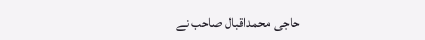حاجی محمداقبال صاحب نے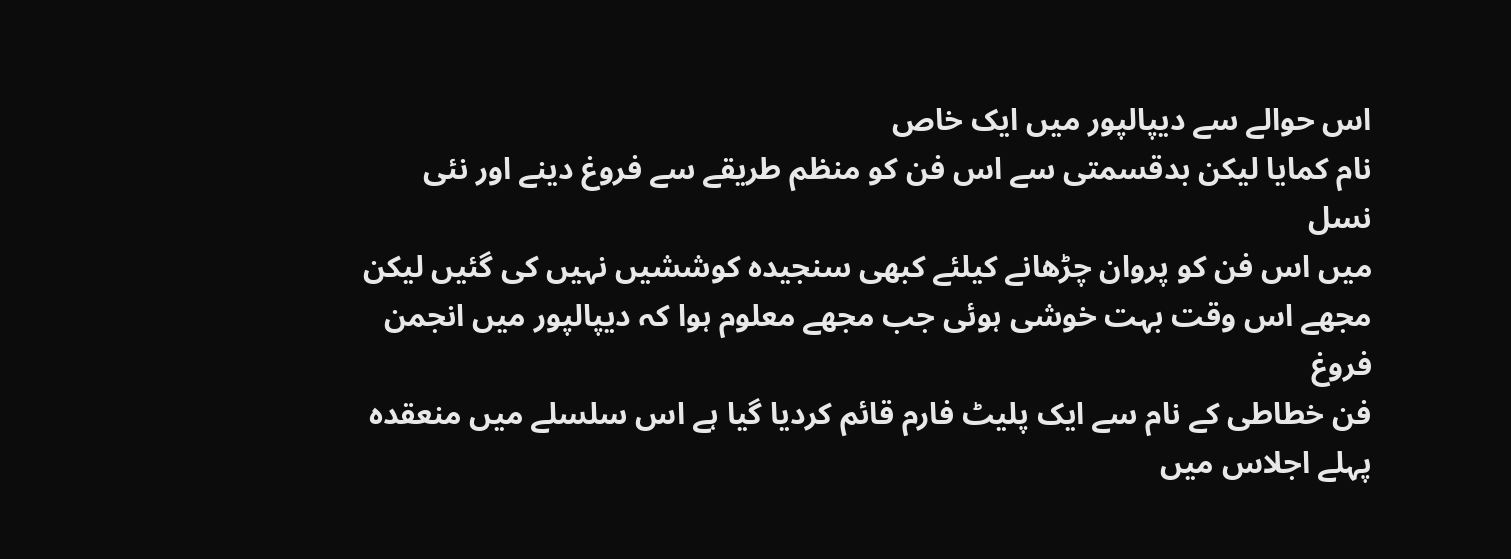اس حوالے سے دیپالپور میں ایک خاص
نام کمایا لیکن بدقسمتی سے اس فن کو منظم طریقے سے فروغ دینے اور نئی نسل
میں اس فن کو پروان چڑھانے کیلئے کبھی سنجیدہ کوششیں نہیں کی گئیں لیکن
مجھے اس وقت بہت خوشی ہوئی جب مجھے معلوم ہوا کہ دیپالپور میں انجمن فروغ
فن خطاطی کے نام سے ایک پلیٹ فارم قائم کردیا گیا ہے اس سلسلے میں منعقدہ
پہلے اجلاس میں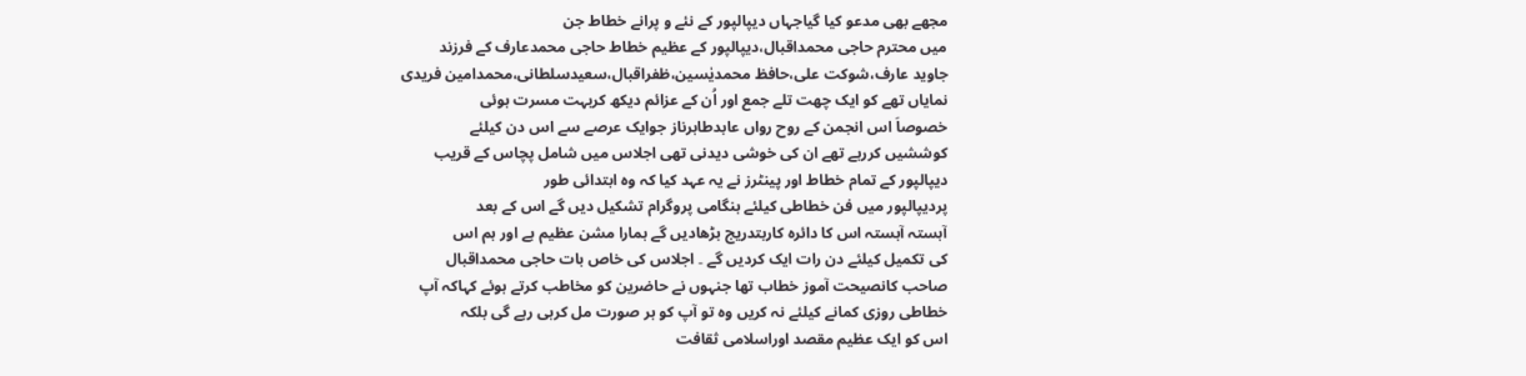مجھے بھی مدعو کیا گیاجہاں دیپالپور کے نئے و پرانے خطاط جن
میں محترم حاجی محمداقبال،دیپالپور کے عظیم خطاط حاجی محمدعارف کے فرزند
جاوید عارف،شوکت علی،حافظ محمدیٰسین،ظفراقبال،سعیدسلطانی،محمدامین فریدی
نمایاں تھے کو ایک چھت تلے جمع اور اُن کے عزائم دیکھ کربہت مسرت ہوئی
خصوصاَ اس انجمن کے روح رواں عابدطاہرناز جوایک عرصے سے اس دن کیلئے
کوششیں کررہے تھے ان کی خوشی دیدنی تھی اجلاس میں شامل پچاس کے قریب
دیپالپور کے تمام خطاط اور پینٹرز نے یہ عہد کیا کہ وہ ابتدائی طور
پردیپالپور میں فن خطاطی کیلئے ہنگامی پروگرام تشکیل دیں گے اس کے بعد
آہستہ آہستہ اس کا دائرہ کاربتدریج بڑھادیں گے ہمارا مشن عظیم ہے اور ہم اس
کی تکمیل کیلئے دن رات ایک کردیں گے ۔ اجلاس کی خاص بات حاجی محمداقبال
صاحب کانصیحت آموز خطاب تھا جنہوں نے حاضرین کو مخاطب کرتے ہوئے کہاکہ آپ
خطاطی روزی کمانے کیلئے نہ کریں وہ تو آپ کو ہر صورت مل کرہی رہے گی بلکہ
اس کو ایک عظیم مقصد اوراسلامی ثقافت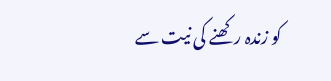کو زندہ رکھنے کی نیت سے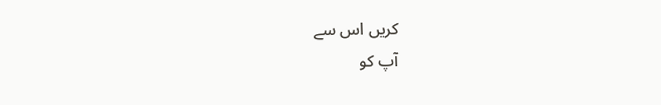کریں اس سے
آپ کو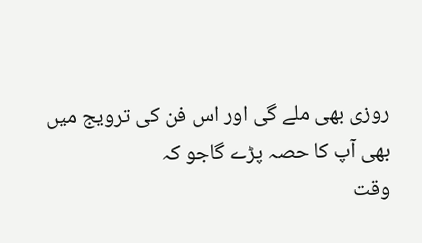روزی بھی ملے گی اور اس فن کی ترویج میں بھی آپ کا حصہ پڑے گاجو کہ
وقت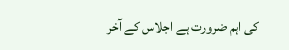کی اہم ضرورت ہے اجلاس کے آخر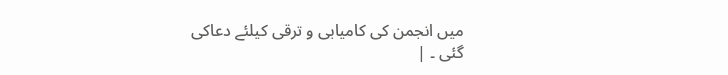میں انجمن کی کامیابی و ترقی کیلئے دعاکی
گئی ۔ |